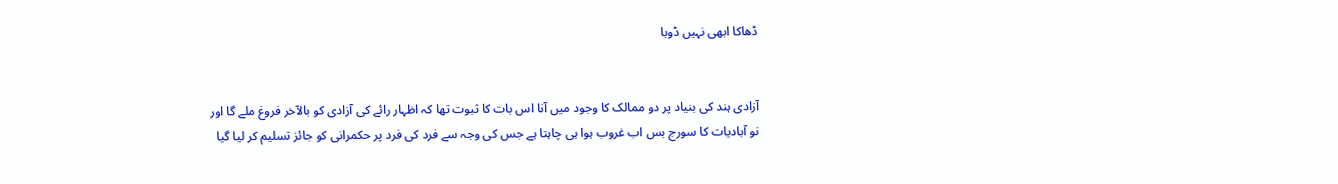ڈھاکا ابھی نہیں ڈوبا


آزادی ہند کی بنیاد پر دو ممالک کا وجود میں آنا اس بات کا ثبوت تھا کہ اظہار رائے کی آزادی کو بالآخر فروغ ملے گا اور نو آبادیات کا سورج بس اب غروب ہوا ہی چاہتا ہے جس کی وجہ سے فرد کی فرد پر حکمرانی کو جائز تسلیم کر لیا گیا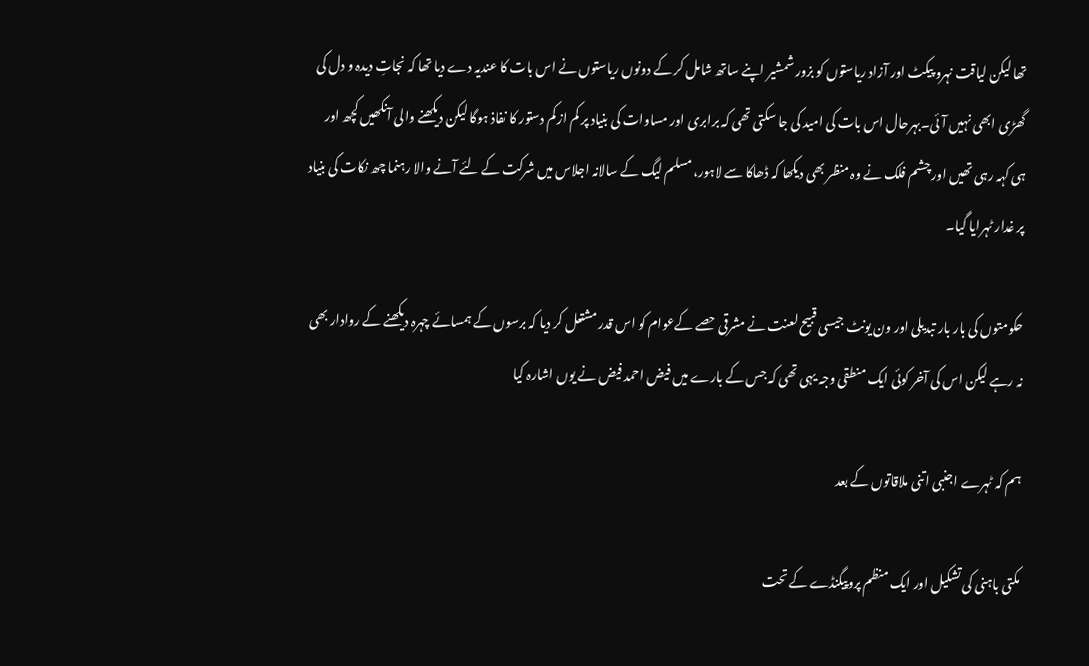تھا لیکن لیاقت نہرو پیکٹ اور آزاد ریاستوں کو بزور شمشیر اپنے ساتھ شامل کر کے دونوں ریاستوں نے اس بات کا عندیہ دے دیا تھا کہ نجاتِ دیدہ و دل کی گھڑی ابھی نہیں آئی۔بہرحال اس بات کی امید کی جا سکتی تھی کہ برابری اور مساوات کی بنیاد پر کم از کم دستور کا نفاذ ہوگا لیکن دیکھنے والی آنکھیں کچھ اور ہی کہہ رہی تھیں اور چشم فلک نے وہ منظر بھی دیکھا کہ ڈھاکا سے لاہور، مسلم لیگ کے سالانہ اجلاس میں شرکت کے لئے آنے والا رہنما چھ نکات کی بنیاد پر غدار ٹہرایا گیا۔

حکومتوں کی بار بار تبدیلی اور ون یونٹ جیسی قبیح لعنت نے مشرقی حصے کےعوام کو اس قدر مشتعل کر دیا کہ برسوں کے ہمسائے چہرہ دیکھنے کے روادار بھی نہ رہے لیکن اس کی آخر کوئی ایک منطقی وجہ یہی تھی کہ جس کے بارے میں فیض احمد فیض نے یوں اشارہ کیا

ہم کہ ٹہرے اجنبی اتنی ملاقاتوں کے بعد

مکتی باہنی کی تشکیل اور ایک منظم پروپیگنڈے کے تحت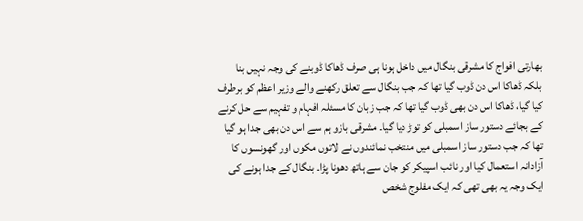بھارتی افواج کا مشرقی بنگال میں داخل ہونا ہی صرف ڈھاکا ڈوبنے کی وجہ نہیں بنا بلکہ ڈھاکا اس دن ڈوب گیا تھا کہ جب بنگال سے تعلق رکھنے والے وزیر اعظم کو برطرف کیا گیا، ڈھاکا اس دن بھی ڈوب گیا تھا کہ جب زبان کا مسئلہ افہام و تفہیم سے حل کرنے کے بجائے دستور ساز اسمبلی کو توڑ دیا گیا۔ مشرقی بازو ہم سے اس دن بھی جدا ہو گیا تھا کہ جب دستور ساز اسمبلی میں منتخب نمائندوں نے لاتوں مکوں اور گھونسوں کا آزادانہ استعمال کیا اور نائب اسپیکر کو جان سے ہاتھ دھونا پڑا۔ بنگال کے جدا ہونے کی ایک وجہ یہ بھی تھی کہ ایک مفلوج شخص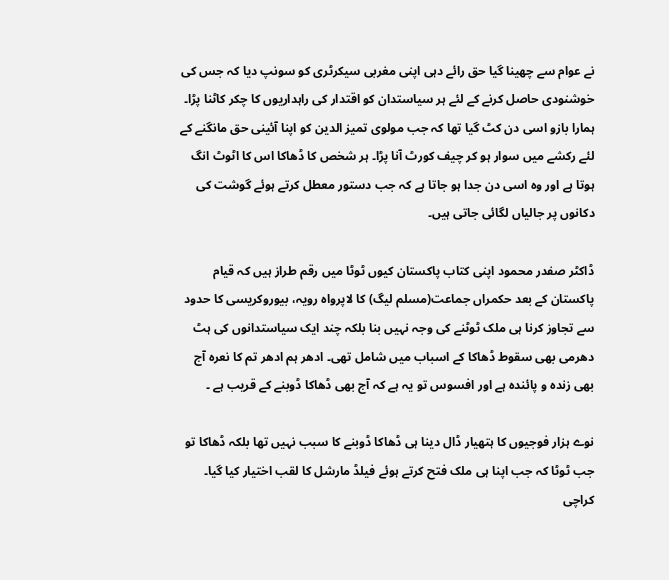نے عوام سے چھینا گیا حق رائے دہی اپنی مغربی سیکرٹری کو سونپ دیا کہ جس کی خوشنودی حاصل کرنے کے لئے ہر سیاستدان کو اقتدار کی راہداریوں کا چکر کاٹنا پڑا۔ ہمارا بازو اسی دن کٹ گیا تھا کہ جب مولوی تمیز الدین کو اپنا آئینی حق مانگنے کے لئے رکشے میں سوار ہو کر چیف کورٹ آنا پڑا۔ ہر شخص کا ڈھاکا اس کا اٹوٹ انگ ہوتا ہے اور وہ اسی دن جدا ہو جاتا ہے کہ جب دستور معطل کرتے ہوئے گوشت کی دکانوں پر جالیاں لگائی جاتی ہیں۔

ڈاکٹر صفدر محمود اپنی کتاب پاکستان کیوں ٹوٹا میں رقم طراز ہیں کہ قیام پاکستان کے بعد حکمراں جماعت(مسلم لیگ) کا لاپرواہ رویہ، بیوروکریسی کا حدود سے تجاوز کرنا ہی ملک ٹوٹنے کی وجہ نہیں بنا بلکہ چند ایک سیاستدانوں کی ہٹ دھرمی بھی سقوط ڈھاکا کے اسباب میں شامل تھی۔ ادھر ہم ادھر تم کا نعرہ آج بھی زندہ و پائندہ ہے اور افسوس تو یہ ہے کہ آج بھی ڈھاکا ڈوبنے کے قریب ہے ۔

نوے ہزار فوجیوں کا ہتھیار ڈال دینا ہی ڈھاکا ڈوبنے کا سبب نہیں تھا بلکہ ڈھاکا تو جب ٹوٹا کہ جب اپنا ہی ملک فتح کرتے ہوئے فیلڈ مارشل کا لقب اختیار کیا گیا۔ کراچی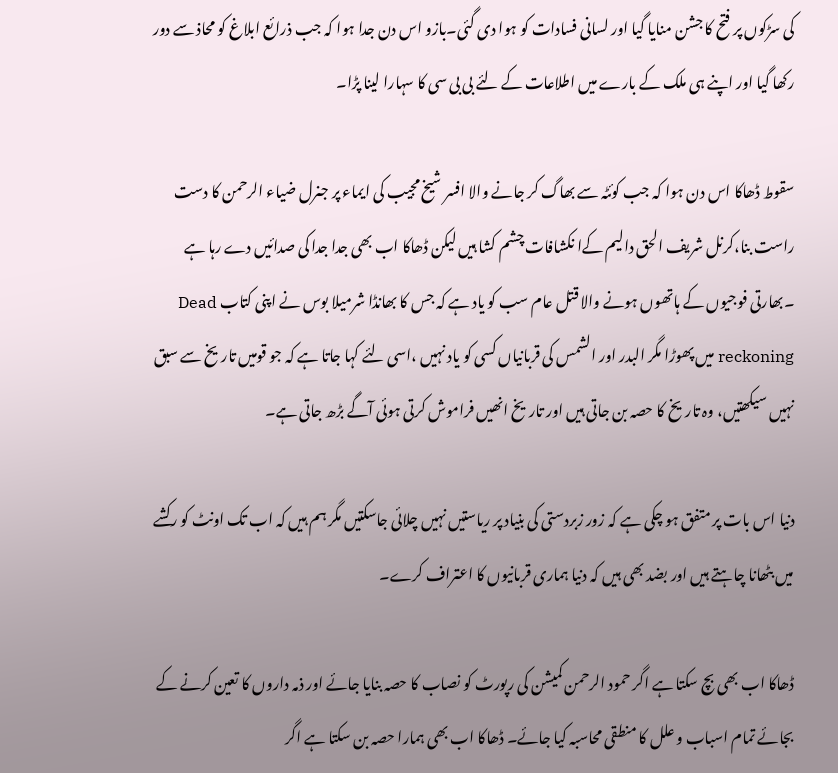کی سڑکوں پر فتح کا جشن منایا گیا اور لسانی فسادات کو ہوا دی گئی۔بازو اس دن جدا ہوا کہ جب ذرائع ابلاغ کو محاذ سے دور رکھا گیا اور اپنے ہی ملک کے بارے میں اطلاعات کے لئے بی بی سی کا سہارا لینا پڑا۔

سقوط ڈھاکا اس دن ہوا کہ جب کوئٹہ سے بھاگ کر جانے والا افسر شیخ مجیب کی ایماء پر جنرل ضیاء الرحمن کا دست راست بنا،کرنل شریف الحق دالیم کےا نکشافات چشم کشا ہیں لیکن ڈھاکا اب بھی جدا جدا کی صدائیں دے رہا ہے ۔بھارتی فوجیوں کے ہاتھوں ہونے والا قتل عام سب کو یاد ہے کہ جس کا بھانڈا شرمیلا بوس نے اپنی کتاب Dead reckoning میں پھوڑا مگر البدر اور الشمس کی قربانیاں کسی کو یاد نہیں ،اسی لئے کہا جاتا ہے کہ جو قومیں تاریخ سے سبق نہیں سیکھتیں، وہ تاریخ کا حصہ بن جاتی ہیں اور تاریخ انھیں فراموش کرتی ہوئی آگے بڑھ جاتی ہے۔

دنیا اس بات پر متفق ہو چکی ہے کہ زور زبردستی کی بنیاد پر ریاستیں نہیں چلائی جاسکتیں مگر ہم ہیں کہ اب تک اونٹ کو رکشے میں بٹھانا چاہتے ہیں اور بضد بھی ہیں کہ دنیا ہماری قربانیوں کا اعتراف کرے۔

ڈھاکا اب بھی بچ سکتا ہے اگر حمود الرحمن کمیشن کی رپورٹ کو نصاب کا حصہ بنایا جائے اور ذمہ داروں کا تعین کرنے کے بجائے تمام اسباب و علل کا منطقی محاسبہ کیا جائے۔ ڈھاکا اب بھی ہمارا حصہ بن سکتا ہے اگر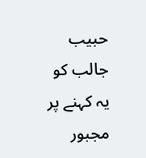حبیب جالب کو یہ کہنے پر مجبور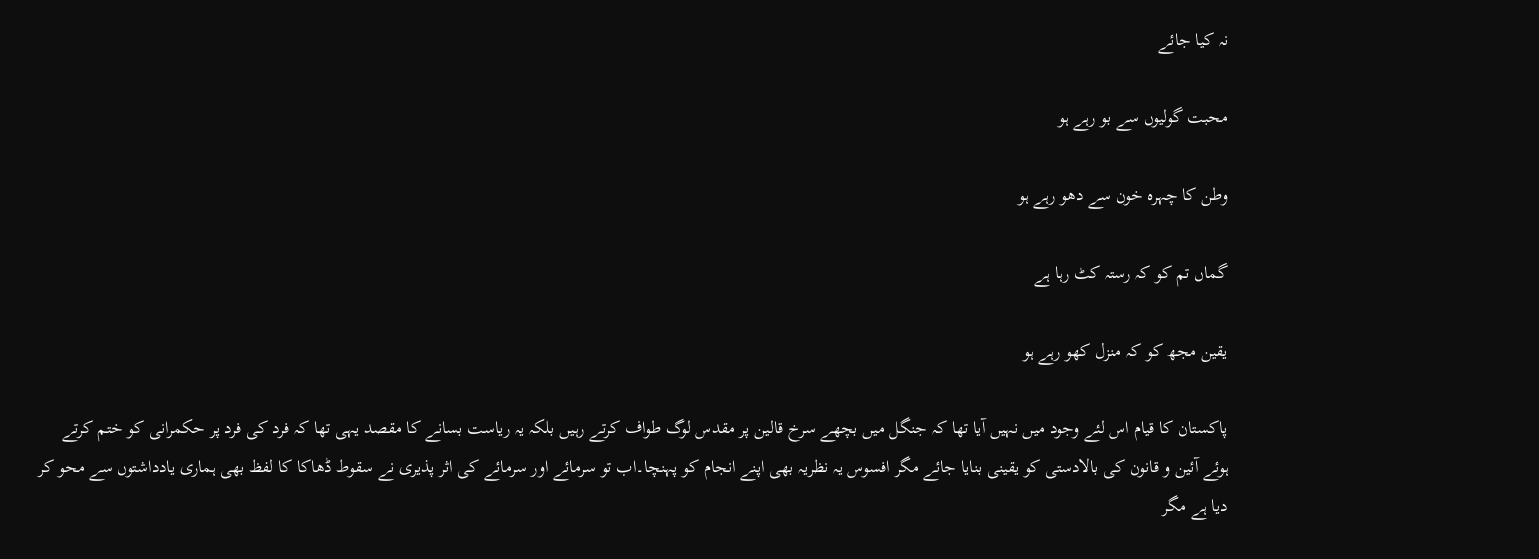نہ کیا جائے

محبت گولیوں سے بو رہے ہو

وطن کا چہرہ خون سے دھو رہے ہو

گماں تم کو کہ رستہ کٹ رہا ہے

یقین مجھ کو کہ منزل کھو رہے ہو

پاکستان کا قیام اس لئے وجود میں نہیں آیا تھا کہ جنگل میں بچھے سرخ قالین پر مقدس لوگ طواف کرتے رہیں بلکہ یہ ریاست بسانے کا مقصد یہی تھا کہ فرد کی فرد پر حکمرانی کو ختم کرتے ہوئے آئین و قانون کی بالادستی کو یقینی بنایا جائے مگر افسوس یہ نظریہ بھی اپنے انجام کو پہنچا۔اب تو سرمائے اور سرمائے کی اثر پذیری نے سقوط ڈھاکا کا لفظ بھی ہماری یادداشتوں سے محو کر دیا ہے مگر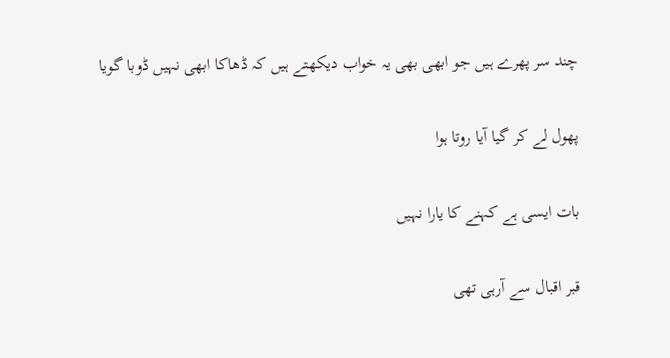چند سر پھرے ہیں جو ابھی بھی یہ خواب دیکھتے ہیں کہ ڈھاکا ابھی نہیں ڈوبا گویا

پھول لے کر گیا آیا روتا ہوا

بات ایسی ہے کہنے کا یارا نہیں

قبر اقبال سے آرہی تھی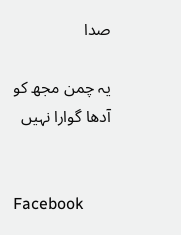صدا

یہ چمن مجھ کو آدھا گوارا نہیں


Facebook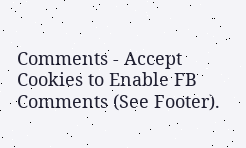Comments - Accept Cookies to Enable FB Comments (See Footer).